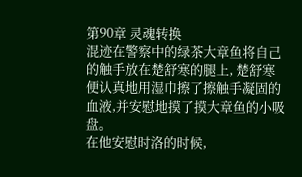第90章 灵魂转换
混迹在警察中的绿茶大章鱼将自己的触手放在楚舒寒的腿上, 楚舒寒便认真地用湿巾擦了擦触手凝固的血液,并安慰地摸了摸大章鱼的小吸盘。
在他安慰时洛的时候,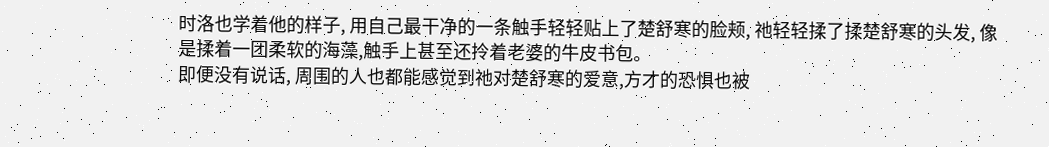时洛也学着他的样子, 用自己最干净的一条触手轻轻贴上了楚舒寒的脸颊, 祂轻轻揉了揉楚舒寒的头发, 像是揉着一团柔软的海藻,触手上甚至还拎着老婆的牛皮书包。
即便没有说话, 周围的人也都能感觉到祂对楚舒寒的爱意,方才的恐惧也被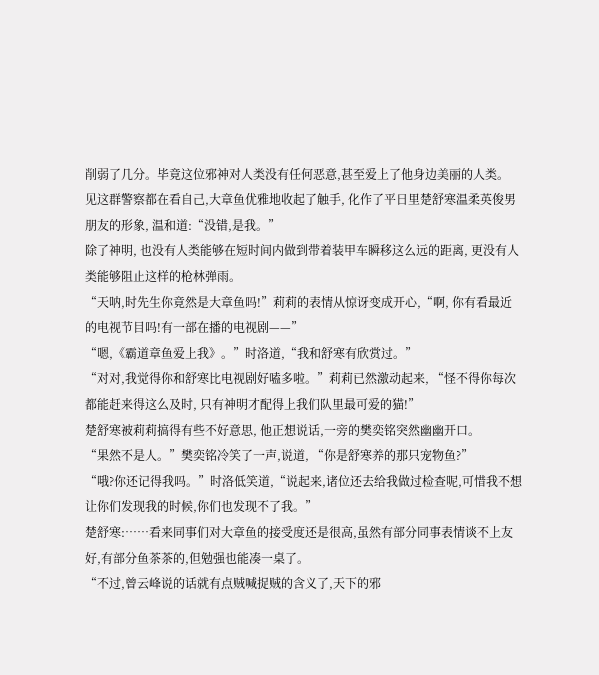削弱了几分。毕竟这位邪神对人类没有任何恶意,甚至爱上了他身边美丽的人类。
见这群警察都在看自己,大章鱼优雅地收起了触手, 化作了平日里楚舒寒温柔英俊男朋友的形象, 温和道:“没错,是我。”
除了神明, 也没有人类能够在短时间内做到带着装甲车瞬移这么远的距离, 更没有人类能够阻止这样的枪林弹雨。
“天呐,时先生你竟然是大章鱼吗!”莉莉的表情从惊讶变成开心,“啊, 你有看最近的电视节目吗!有一部在播的电视剧——”
“嗯,《霸道章鱼爱上我》。”时洛道,“我和舒寒有欣赏过。”
“对对,我觉得你和舒寒比电视剧好嗑多啦。”莉莉已然激动起来, “怪不得你每次都能赶来得这么及时, 只有神明才配得上我们队里最可爱的猫!”
楚舒寒被莉莉搞得有些不好意思, 他正想说话,一旁的樊奕铭突然幽幽开口。
“果然不是人。”樊奕铭冷笑了一声,说道, “你是舒寒养的那只宠物鱼?”
“哦?你还记得我吗。”时洛低笑道,“说起来,诸位还去给我做过检查呢,可惜我不想让你们发现我的时候,你们也发现不了我。”
楚舒寒:……看来同事们对大章鱼的接受度还是很高,虽然有部分同事表情谈不上友好,有部分鱼茶茶的,但勉强也能凑一桌了。
“不过,曾云峰说的话就有点贼喊捉贼的含义了,天下的邪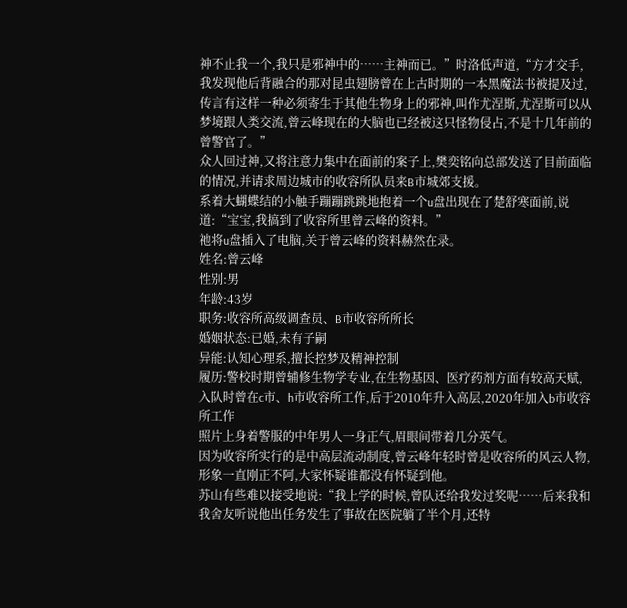神不止我一个,我只是邪神中的……主神而已。”时洛低声道,“方才交手,我发现他后背融合的那对昆虫翅膀曾在上古时期的一本黑魔法书被提及过,传言有这样一种必须寄生于其他生物身上的邪神,叫作尤涅斯,尤涅斯可以从梦境跟人类交流,曾云峰现在的大脑也已经被这只怪物侵占,不是十几年前的曾警官了。”
众人回过神,又将注意力集中在面前的案子上,樊奕铭向总部发送了目前面临的情况,并请求周边城市的收容所队员来B市城郊支援。
系着大蝴蝶结的小触手蹦蹦跳跳地抱着一个u盘出现在了楚舒寒面前,说道:“宝宝,我搞到了收容所里曾云峰的资料。”
祂将u盘插入了电脑,关于曾云峰的资料赫然在录。
姓名:曾云峰
性别:男
年龄:43岁
职务:收容所高级调查员、B市收容所所长
婚姻状态:已婚,未有子嗣
异能:认知心理系,擅长控梦及精神控制
履历:警校时期曾辅修生物学专业,在生物基因、医疗药剂方面有较高天赋,入队时曾在c市、h市收容所工作,后于2010年升入高层,2020年加入b市收容所工作
照片上身着警服的中年男人一身正气,眉眼间带着几分英气。
因为收容所实行的是中高层流动制度,曾云峰年轻时曾是收容所的风云人物,形象一直刚正不阿,大家怀疑谁都没有怀疑到他。
苏山有些难以接受地说:“我上学的时候,曾队还给我发过奖呢……后来我和我舍友听说他出任务发生了事故在医院躺了半个月,还特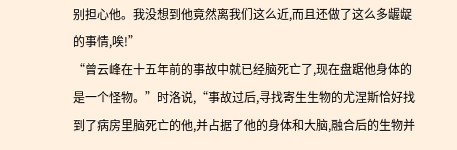别担心他。我没想到他竟然离我们这么近,而且还做了这么多龌龊的事情,唉!”
“曾云峰在十五年前的事故中就已经脑死亡了,现在盘踞他身体的是一个怪物。”时洛说,“事故过后,寻找寄生生物的尤涅斯恰好找到了病房里脑死亡的他,并占据了他的身体和大脑,融合后的生物并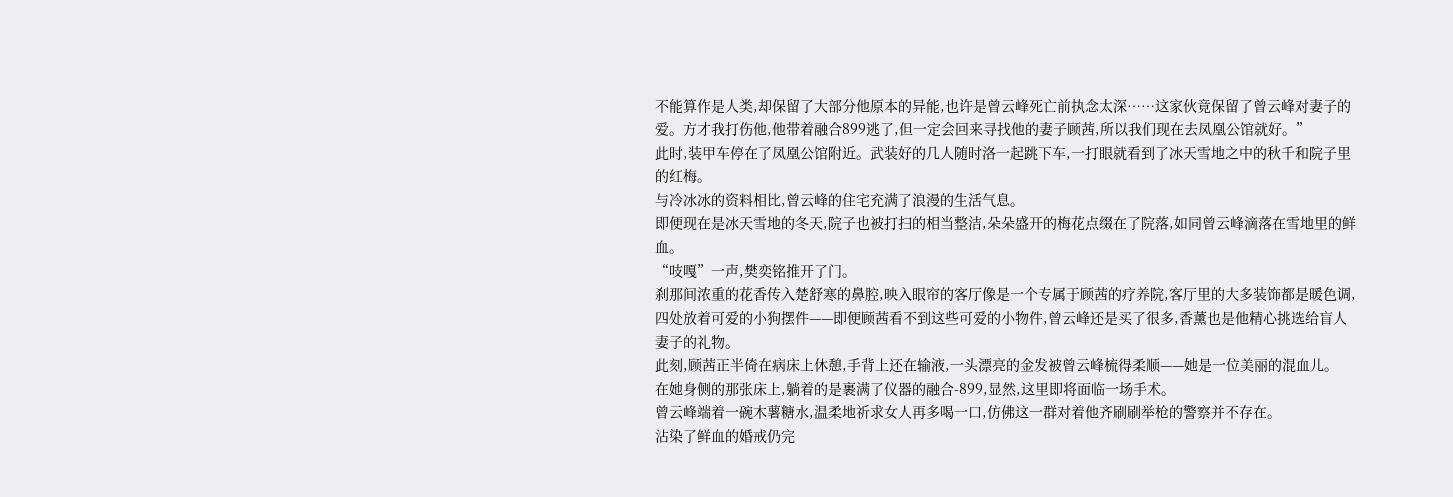不能算作是人类,却保留了大部分他原本的异能,也许是曾云峰死亡前执念太深……这家伙竟保留了曾云峰对妻子的爱。方才我打伤他,他带着融合899逃了,但一定会回来寻找他的妻子顾茜,所以我们现在去凤凰公馆就好。”
此时,装甲车停在了凤凰公馆附近。武装好的几人随时洛一起跳下车,一打眼就看到了冰天雪地之中的秋千和院子里的红梅。
与冷冰冰的资料相比,曾云峰的住宅充满了浪漫的生活气息。
即便现在是冰天雪地的冬天,院子也被打扫的相当整洁,朵朵盛开的梅花点缀在了院落,如同曾云峰滴落在雪地里的鲜血。
“吱嘎”一声,樊奕铭推开了门。
刹那间浓重的花香传入楚舒寒的鼻腔,映入眼帘的客厅像是一个专属于顾茜的疗养院,客厅里的大多装饰都是暖色调,四处放着可爱的小狗摆件——即便顾茜看不到这些可爱的小物件,曾云峰还是买了很多,香薰也是他精心挑选给盲人妻子的礼物。
此刻,顾茜正半倚在病床上休憩,手背上还在输液,一头漂亮的金发被曾云峰梳得柔顺——她是一位美丽的混血儿。
在她身侧的那张床上,躺着的是裹满了仪器的融合-899,显然,这里即将面临一场手术。
曾云峰端着一碗木薯糖水,温柔地祈求女人再多喝一口,仿佛这一群对着他齐刷刷举枪的警察并不存在。
沾染了鲜血的婚戒仍完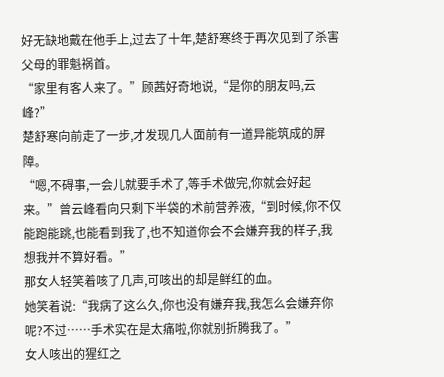好无缺地戴在他手上,过去了十年,楚舒寒终于再次见到了杀害父母的罪魁祸首。
“家里有客人来了。”顾茜好奇地说,“是你的朋友吗,云峰?”
楚舒寒向前走了一步,才发现几人面前有一道异能筑成的屏障。
“嗯,不碍事,一会儿就要手术了,等手术做完,你就会好起来。”曾云峰看向只剩下半袋的术前营养液,“到时候,你不仅能跑能跳,也能看到我了,也不知道你会不会嫌弃我的样子,我想我并不算好看。”
那女人轻笑着咳了几声,可咳出的却是鲜红的血。
她笑着说:“我病了这么久,你也没有嫌弃我,我怎么会嫌弃你呢?不过……手术实在是太痛啦,你就别折腾我了。”
女人咳出的猩红之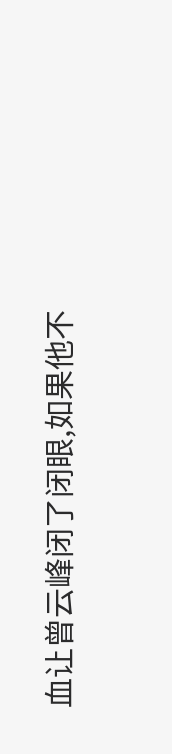血让曾云峰闭了闭眼,如果他不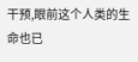干预,眼前这个人类的生命也已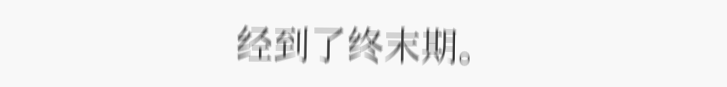经到了终末期。